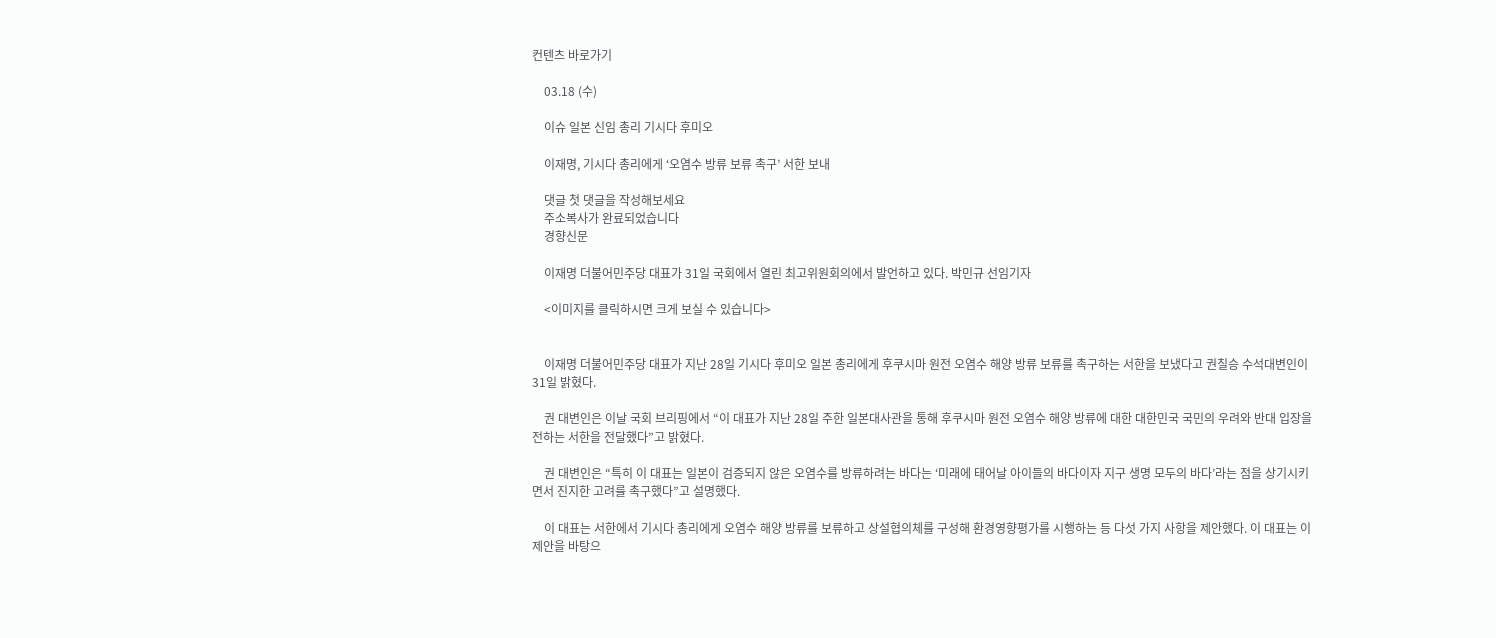컨텐츠 바로가기

    03.18 (수)

    이슈 일본 신임 총리 기시다 후미오

    이재명, 기시다 총리에게 ‘오염수 방류 보류 촉구’ 서한 보내

    댓글 첫 댓글을 작성해보세요
    주소복사가 완료되었습니다
    경향신문

    이재명 더불어민주당 대표가 31일 국회에서 열린 최고위원회의에서 발언하고 있다. 박민규 선임기자

    <이미지를 클릭하시면 크게 보실 수 있습니다>


    이재명 더불어민주당 대표가 지난 28일 기시다 후미오 일본 총리에게 후쿠시마 원전 오염수 해양 방류 보류를 촉구하는 서한을 보냈다고 권칠승 수석대변인이 31일 밝혔다.

    권 대변인은 이날 국회 브리핑에서 “이 대표가 지난 28일 주한 일본대사관을 통해 후쿠시마 원전 오염수 해양 방류에 대한 대한민국 국민의 우려와 반대 입장을 전하는 서한을 전달했다”고 밝혔다.

    권 대변인은 “특히 이 대표는 일본이 검증되지 않은 오염수를 방류하려는 바다는 ‘미래에 태어날 아이들의 바다이자 지구 생명 모두의 바다’라는 점을 상기시키면서 진지한 고려를 촉구했다”고 설명했다.

    이 대표는 서한에서 기시다 총리에게 오염수 해양 방류를 보류하고 상설협의체를 구성해 환경영향평가를 시행하는 등 다섯 가지 사항을 제안했다. 이 대표는 이 제안을 바탕으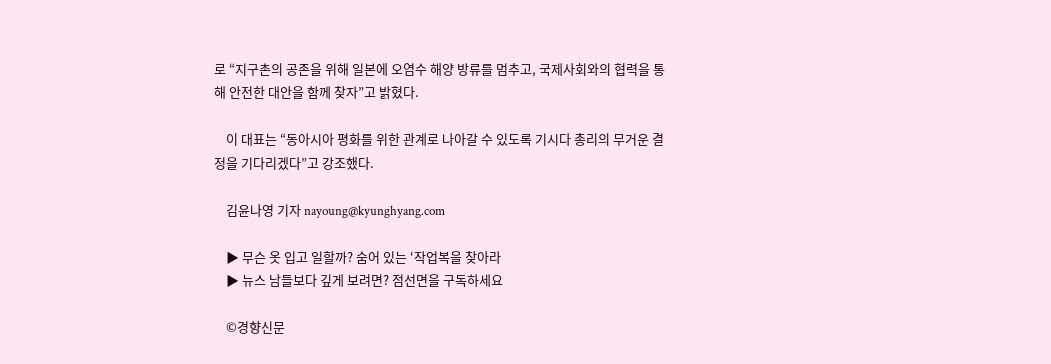로 “지구촌의 공존을 위해 일본에 오염수 해양 방류를 멈추고, 국제사회와의 협력을 통해 안전한 대안을 함께 찾자”고 밝혔다.

    이 대표는 “동아시아 평화를 위한 관계로 나아갈 수 있도록 기시다 총리의 무거운 결정을 기다리겠다”고 강조했다.

    김윤나영 기자 nayoung@kyunghyang.com

    ▶ 무슨 옷 입고 일할까? 숨어 있는 ‘작업복을 찾아라
    ▶ 뉴스 남들보다 깊게 보려면? 점선면을 구독하세요

    ©경향신문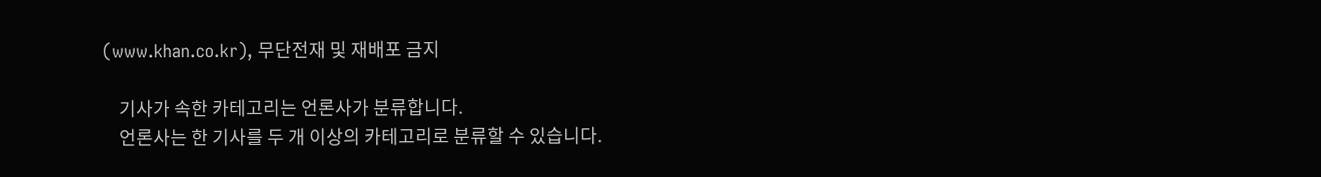(www.khan.co.kr), 무단전재 및 재배포 금지

    기사가 속한 카테고리는 언론사가 분류합니다.
    언론사는 한 기사를 두 개 이상의 카테고리로 분류할 수 있습니다.